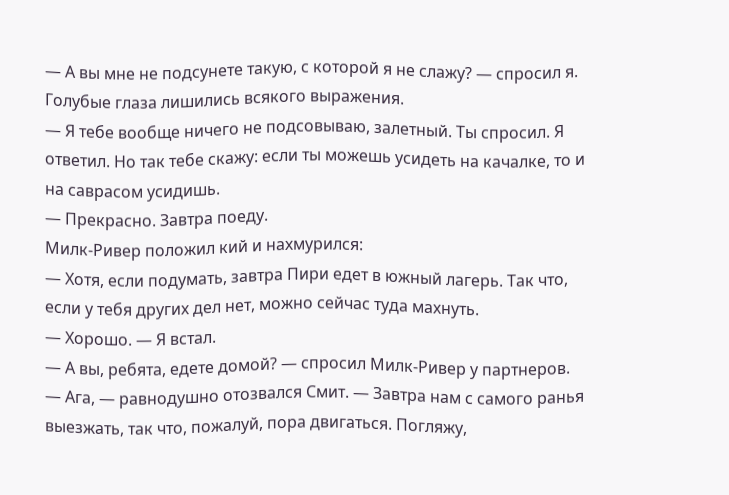— А вы мне не подсунете такую, с которой я не слажу? — спросил я.
Голубые глаза лишились всякого выражения.
— Я тебе вообще ничего не подсовываю, залетный. Ты спросил. Я ответил. Но так тебе скажу: если ты можешь усидеть на качалке, то и на саврасом усидишь.
— Прекрасно. Завтра поеду.
Милк-Ривер положил кий и нахмурился:
— Хотя, если подумать, завтра Пири едет в южный лагерь. Так что, если у тебя других дел нет, можно сейчас туда махнуть.
— Хорошо. — Я встал.
— А вы, ребята, едете домой? — спросил Милк-Ривер у партнеров.
— Ага, — равнодушно отозвался Смит. — Завтра нам с самого ранья выезжать, так что, пожалуй, пора двигаться. Погляжу,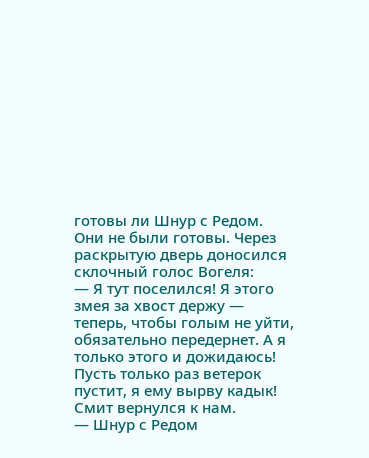готовы ли Шнур с Редом.
Они не были готовы. Через раскрытую дверь доносился склочный голос Вогеля:
— Я тут поселился! Я этого змея за хвост держу — теперь, чтобы голым не уйти, обязательно передернет. А я только этого и дожидаюсь! Пусть только раз ветерок пустит, я ему вырву кадык!
Смит вернулся к нам.
— Шнур с Редом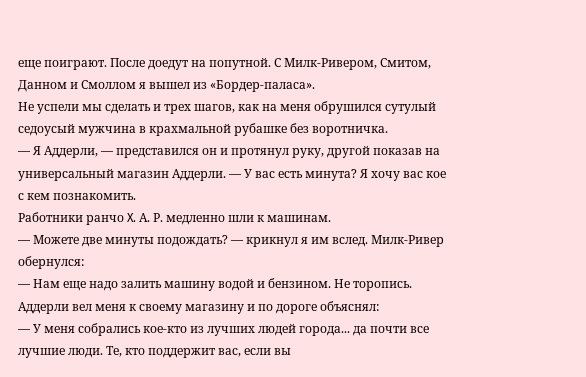еще поиграют. После доедут на попутной. С Милк-Ривером, Смитом, Данном и Смоллом я вышел из «Бордер-паласа».
Не успели мы сделать и трех шагов, как на меня обрушился сутулый седоусый мужчина в крахмальной рубашке без воротничка.
— Я Аддерли, — представился он и протянул руку, другой показав на универсальный магазин Аддерли. — У вас есть минута? Я хочу вас кое с кем познакомить.
Работники ранчо X. А. Р. медленно шли к машинам.
— Можете две минуты подождать? — крикнул я им вслед. Милк-Ривер обернулся:
— Нам еще надо залить машину водой и бензином. Не торопись.
Аддерли вел меня к своему магазину и по дороге объяснял:
— У меня собрались кое-кто из лучших людей города... да почти все лучшие люди. Те, кто поддержит вас, если вы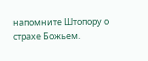напомните Штопору о страхе Божьем.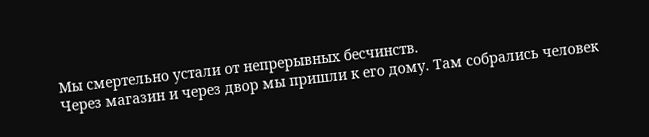Мы смертельно устали от непрерывных бесчинств.
Через магазин и через двор мы пришли к его дому. Там собрались человек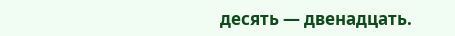десять — двенадцать.